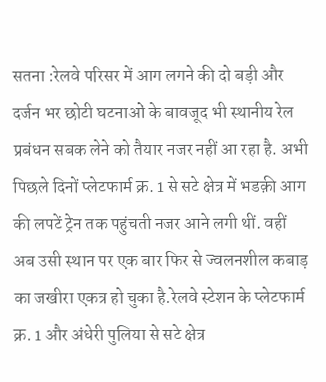सतना :रेलवे परिसर में आग लगने की दो बड़ी और दर्जन भर छोटी घटनाओं के बावजूद भी स्थानीय रेल प्रबंधन सबक लेने को तैयार नजर नहीं आ रहा है. अभी पिछले दिनों प्लेटफार्म क्र. 1 से सटे क्षेत्र में भडक़ी आग की लपटें ट्रेन तक पहुंचती नजर आने लगी थीं. वहीं अब उसी स्थान पर एक बार फिर से ज्वलनशील कबाड़ का जखीरा एकत्र हो चुका है.रेलवे स्टेशन के प्लेटफार्म क्र. 1 और अंधेरी पुलिया से सटे क्षेत्र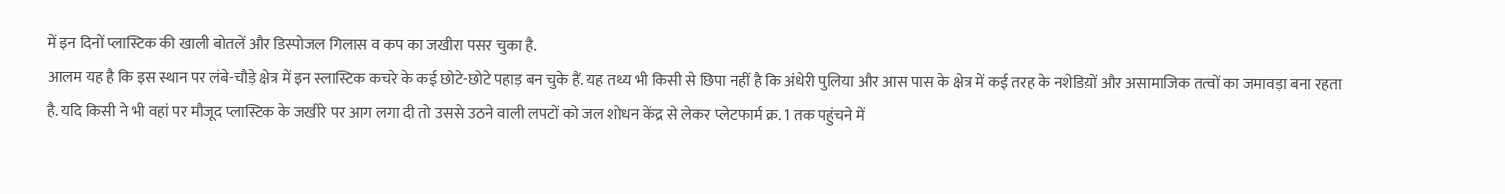में इन दिनों प्लास्टिक की खाली बोतलें और डिस्पोजल गिलास व कप का जखीरा पसर चुका है.
आलम यह है कि इस स्थान पर लंबे-चौड़े क्षेत्र में इन स्लास्टिक कचरे के कई छोटे-छोटे पहाड़ बन चुके हैं. यह तथ्य भी किसी से छिपा नहीं है कि अंधेरी पुलिया और आस पास के क्षेत्र में कई तरह के नशेडिय़ों और असामाजिक तत्वों का जमावड़ा बना रहता है. यदि किसी ने भी वहां पर मौजूद प्लास्टिक के जखीरे पर आग लगा दी तो उससे उठने वाली लपटों को जल शोधन केंद्र से लेकर प्लेटफार्म क्र. 1 तक पहुंचने में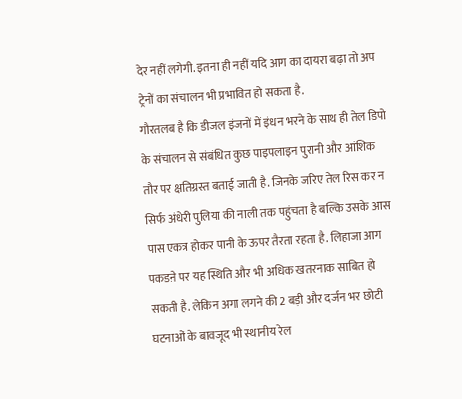देर नहीं लगेगी. इतना ही नहीं यदि आग का दायरा बढ़ा तो अप ट्रेनों का संचालन भी प्रभावित हो सकता है.
गौरतलब है कि डीजल इंजनों में इंधन भरने के साथ ही तेल डिपो के संचालन से संबंधित कुछ पाइपलाइन पुरानी और आंशिक तौर पर क्षतिग्रस्त बताई जाती है. जिनके जरिए तेल रिस कर न सिर्फ अंधेरी पुलिया की नाली तक पहुंचता है बल्कि उसके आस पास एकत्र होकर पानी के ऊपर तैरता रहता है. लिहाजा आग पकडऩे पर यह स्थिति और भी अधिक खतरनाक साबित हो सकती है. लेकिन अगा लगने की 2 बड़ी और दर्जन भर छोटी घटनाओं के बावजूद भी स्थानीय रेल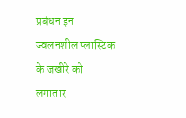प्रबंधन इन ज्वलनशील प्लास्टिक के जखीरे को लगातार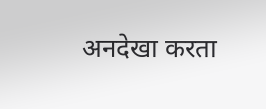अनदेखा करता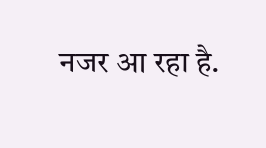नजर आ रहा है.